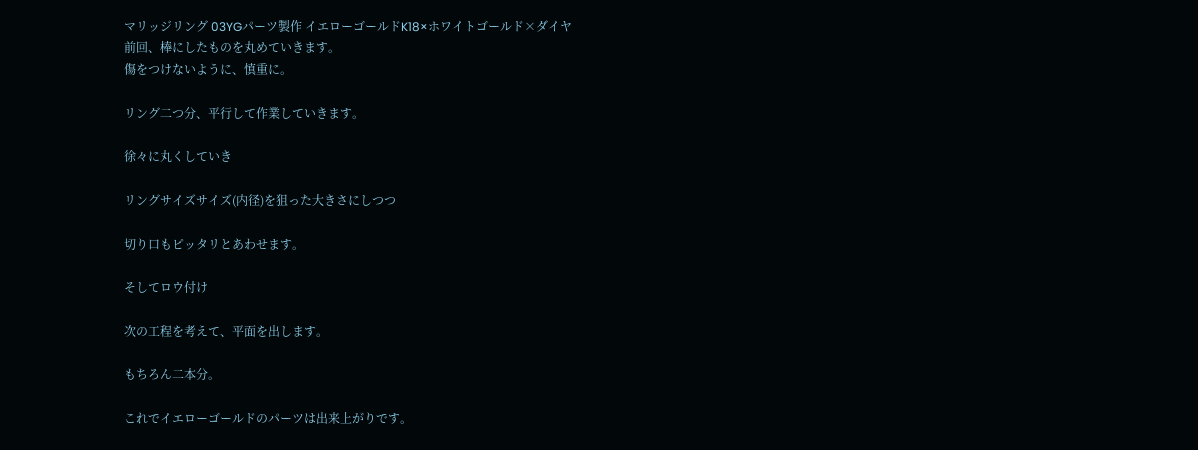マリッジリング 03YGパーツ製作 イエローゴールドK18×ホワイトゴールド×ダイヤ
前回、棒にしたものを丸めていきます。
傷をつけないように、慎重に。

リング二つ分、平行して作業していきます。

徐々に丸くしていき

リングサイズサイズ(内径)を狙った大きさにしつつ

切り口もピッタリとあわせます。

そしてロウ付け

次の工程を考えて、平面を出します。

もちろん二本分。

これでイエローゴールドのパーツは出来上がりです。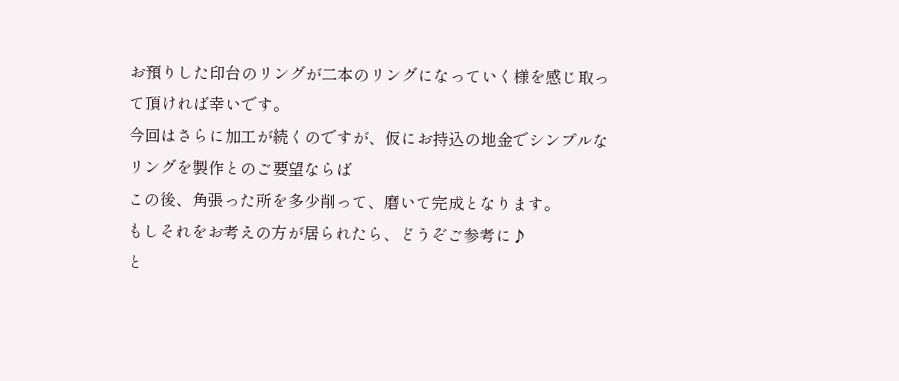お預りした印台のリングが二本のリングになっていく様を感じ取って頂ければ幸いです。
今回はさらに加工が続くのですが、仮にお持込の地金でシンプルなリングを製作とのご要望ならば
この後、角張った所を多少削って、磨いて完成となります。
もしそれをお考えの方が居られたら、どうぞご参考に♪
と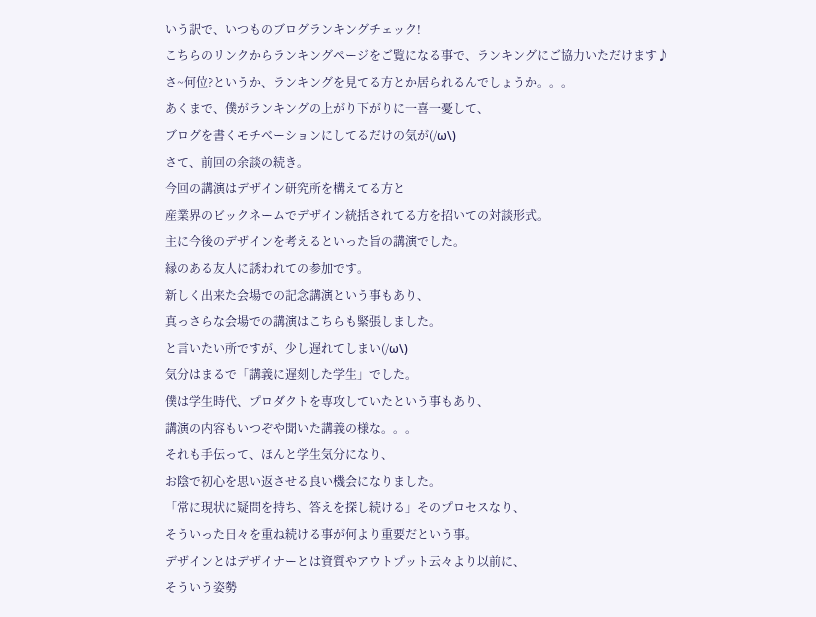いう訳で、いつものブログランキングチェック!
こちらのリンクからランキングページをご覧になる事で、ランキングにご協力いただけます♪
さ~何位?というか、ランキングを見てる方とか居られるんでしょうか。。。
あくまで、僕がランキングの上がり下がりに一喜一憂して、
ブログを書くモチベーションにしてるだけの気が(/ω\)
さて、前回の余談の続き。
今回の講演はデザイン研究所を構えてる方と
産業界のビックネームでデザイン統括されてる方を招いての対談形式。
主に今後のデザインを考えるといった旨の講演でした。
縁のある友人に誘われての参加です。
新しく出来た会場での記念講演という事もあり、
真っさらな会場での講演はこちらも緊張しました。
と言いたい所ですが、少し遅れてしまい(/ω\)
気分はまるで「講義に遅刻した学生」でした。
僕は学生時代、プロダクトを専攻していたという事もあり、
講演の内容もいつぞや聞いた講義の様な。。。
それも手伝って、ほんと学生気分になり、
お陰で初心を思い返させる良い機会になりました。
「常に現状に疑問を持ち、答えを探し続ける」そのプロセスなり、
そういった日々を重ね続ける事が何より重要だという事。
デザインとはデザイナーとは資質やアウトプット云々より以前に、
そういう姿勢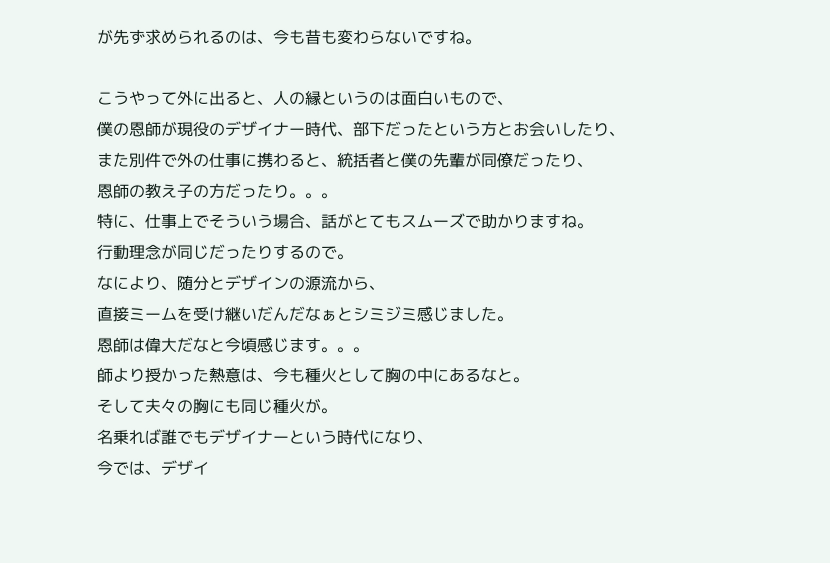が先ず求められるのは、今も昔も変わらないですね。

こうやって外に出ると、人の縁というのは面白いもので、
僕の恩師が現役のデザイナー時代、部下だったという方とお会いしたり、
また別件で外の仕事に携わると、統括者と僕の先輩が同僚だったり、
恩師の教え子の方だったり。。。
特に、仕事上でそういう場合、話がとてもスムーズで助かりますね。
行動理念が同じだったりするので。
なにより、随分とデザインの源流から、
直接ミームを受け継いだんだなぁとシミジミ感じました。
恩師は偉大だなと今頃感じます。。。
師より授かった熱意は、今も種火として胸の中にあるなと。
そして夫々の胸にも同じ種火が。
名乗れば誰でもデザイナーという時代になり、
今では、デザイ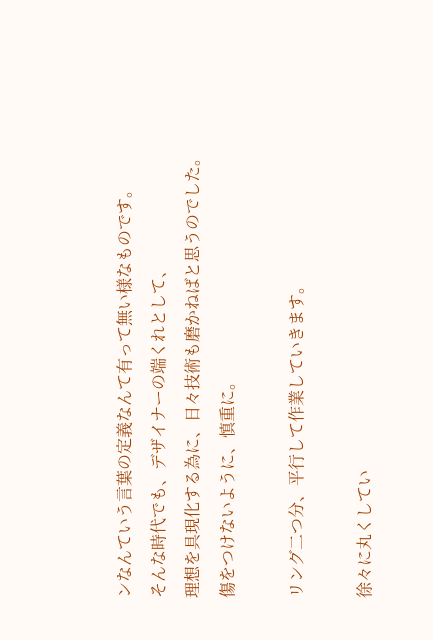ンなんていう言葉の定義なんて有って無い様なものです。
そんな時代でも、デザイナーの端くれとして、
理想を具現化する為に、日々技術も磨かねばと思うのでした。
傷をつけないように、慎重に。

リング二つ分、平行して作業していきます。

徐々に丸くしてい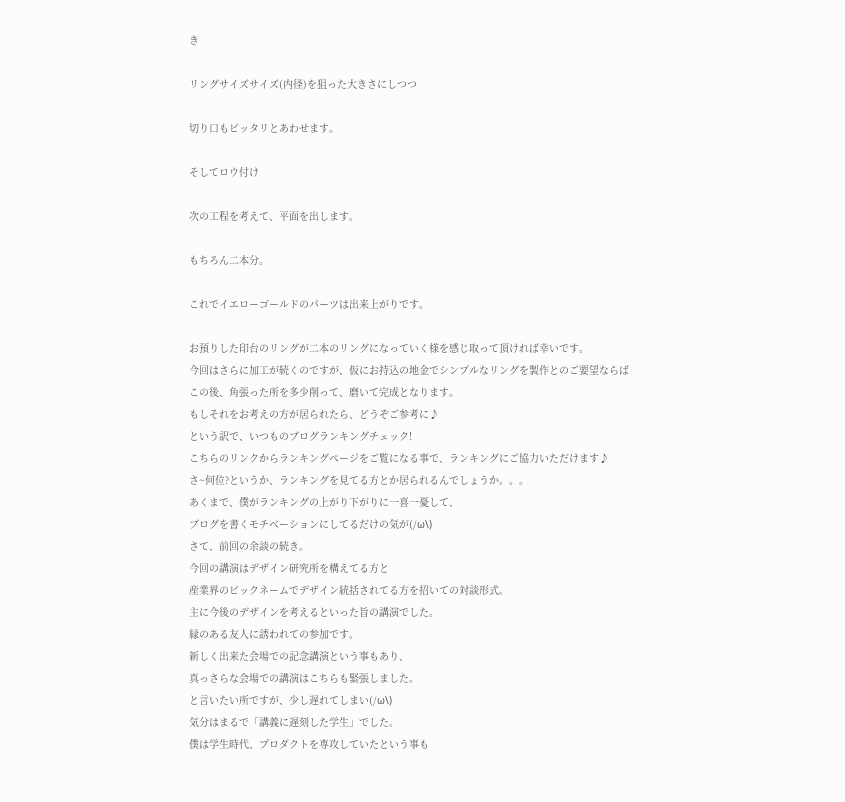き

リングサイズサイズ(内径)を狙った大きさにしつつ

切り口もピッタリとあわせます。

そしてロウ付け

次の工程を考えて、平面を出します。

もちろん二本分。

これでイエローゴールドのパーツは出来上がりです。

お預りした印台のリングが二本のリングになっていく様を感じ取って頂ければ幸いです。
今回はさらに加工が続くのですが、仮にお持込の地金でシンプルなリングを製作とのご要望ならば
この後、角張った所を多少削って、磨いて完成となります。
もしそれをお考えの方が居られたら、どうぞご参考に♪
という訳で、いつものブログランキングチェック!
こちらのリンクからランキングページをご覧になる事で、ランキングにご協力いただけます♪
さ~何位?というか、ランキングを見てる方とか居られるんでしょうか。。。
あくまで、僕がランキングの上がり下がりに一喜一憂して、
ブログを書くモチベーションにしてるだけの気が(/ω\)
さて、前回の余談の続き。
今回の講演はデザイン研究所を構えてる方と
産業界のビックネームでデザイン統括されてる方を招いての対談形式。
主に今後のデザインを考えるといった旨の講演でした。
縁のある友人に誘われての参加です。
新しく出来た会場での記念講演という事もあり、
真っさらな会場での講演はこちらも緊張しました。
と言いたい所ですが、少し遅れてしまい(/ω\)
気分はまるで「講義に遅刻した学生」でした。
僕は学生時代、プロダクトを専攻していたという事も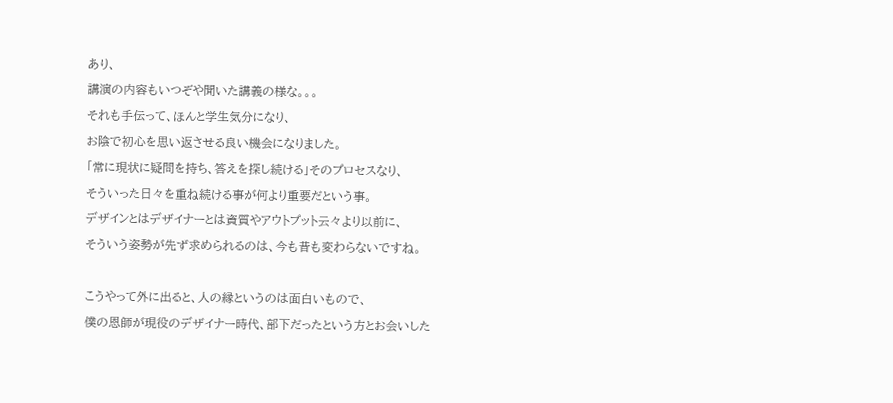あり、
講演の内容もいつぞや聞いた講義の様な。。。
それも手伝って、ほんと学生気分になり、
お陰で初心を思い返させる良い機会になりました。
「常に現状に疑問を持ち、答えを探し続ける」そのプロセスなり、
そういった日々を重ね続ける事が何より重要だという事。
デザインとはデザイナーとは資質やアウトプット云々より以前に、
そういう姿勢が先ず求められるのは、今も昔も変わらないですね。

こうやって外に出ると、人の縁というのは面白いもので、
僕の恩師が現役のデザイナー時代、部下だったという方とお会いした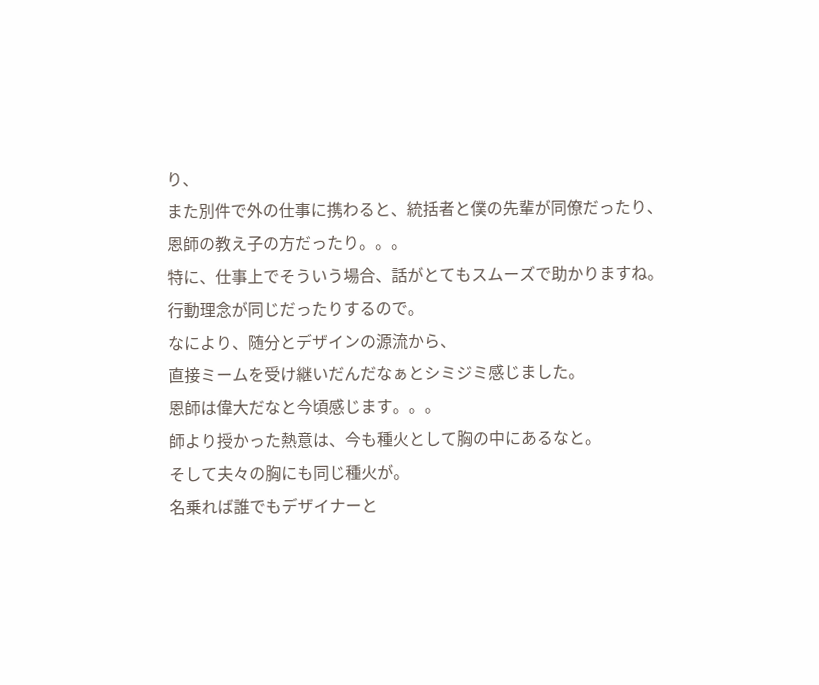り、
また別件で外の仕事に携わると、統括者と僕の先輩が同僚だったり、
恩師の教え子の方だったり。。。
特に、仕事上でそういう場合、話がとてもスムーズで助かりますね。
行動理念が同じだったりするので。
なにより、随分とデザインの源流から、
直接ミームを受け継いだんだなぁとシミジミ感じました。
恩師は偉大だなと今頃感じます。。。
師より授かった熱意は、今も種火として胸の中にあるなと。
そして夫々の胸にも同じ種火が。
名乗れば誰でもデザイナーと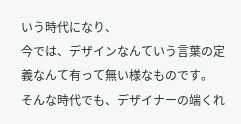いう時代になり、
今では、デザインなんていう言葉の定義なんて有って無い様なものです。
そんな時代でも、デザイナーの端くれ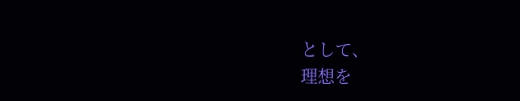として、
理想を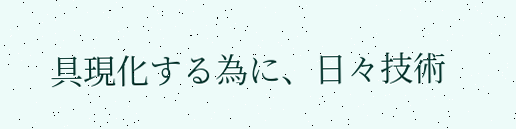具現化する為に、日々技術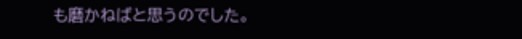も磨かねばと思うのでした。